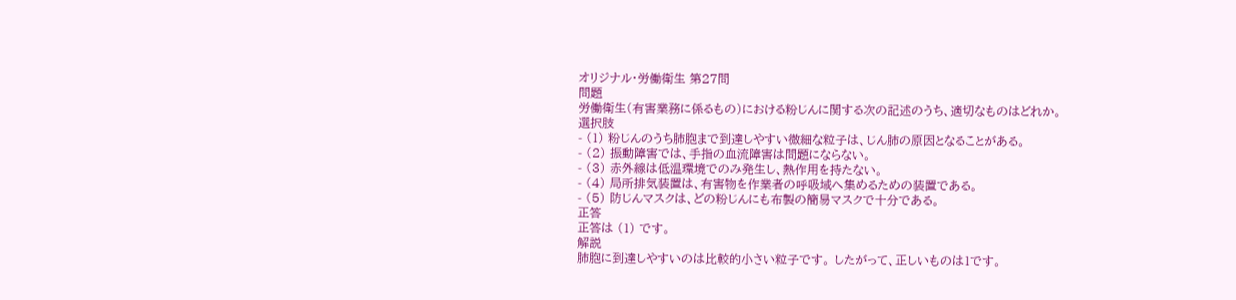オリジナル・労働衛生 第27問
問題
労働衛生(有害業務に係るもの)における粉じんに関する次の記述のうち、適切なものはどれか。
選択肢
- (1) 粉じんのうち肺胞まで到達しやすい微細な粒子は、じん肺の原因となることがある。
- (2) 振動障害では、手指の血流障害は問題にならない。
- (3) 赤外線は低温環境でのみ発生し、熱作用を持たない。
- (4) 局所排気装置は、有害物を作業者の呼吸域へ集めるための装置である。
- (5) 防じんマスクは、どの粉じんにも布製の簡易マスクで十分である。
正答
正答は (1) です。
解説
肺胞に到達しやすいのは比較的小さい粒子です。 したがって、正しいものは1です。